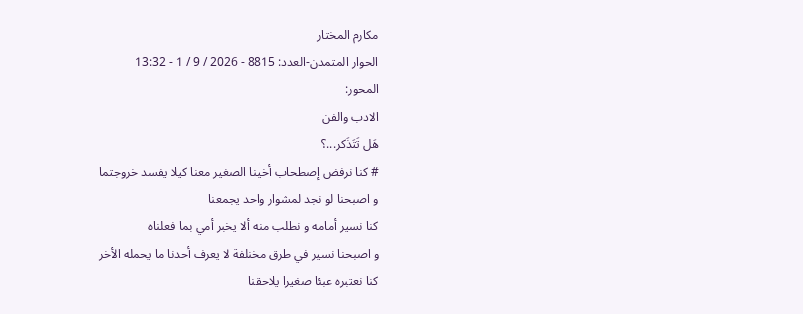مكارم المختار
الحوار المتمدن-العدد: 8815 - 2026 / 9 / 1 - 13:32
المحور:
الادب والفن
هَل تَتَذَكر...؟
# كنا نرفض إصطحاب أخينا الصغير معنا كيلا يفسد خروجتما
و اصبحنا لو نجد لمشوار واحد يجمعنا
كنا نسير أمامه و نطلب منه ألا يخبر أمي بما فعلناه
و اصبحنا نسير في طرق مخنلفة لا يعرف أحدنا ما يحمله الأخر
كنا نعتبره عبئا صغيرا يلاحقنا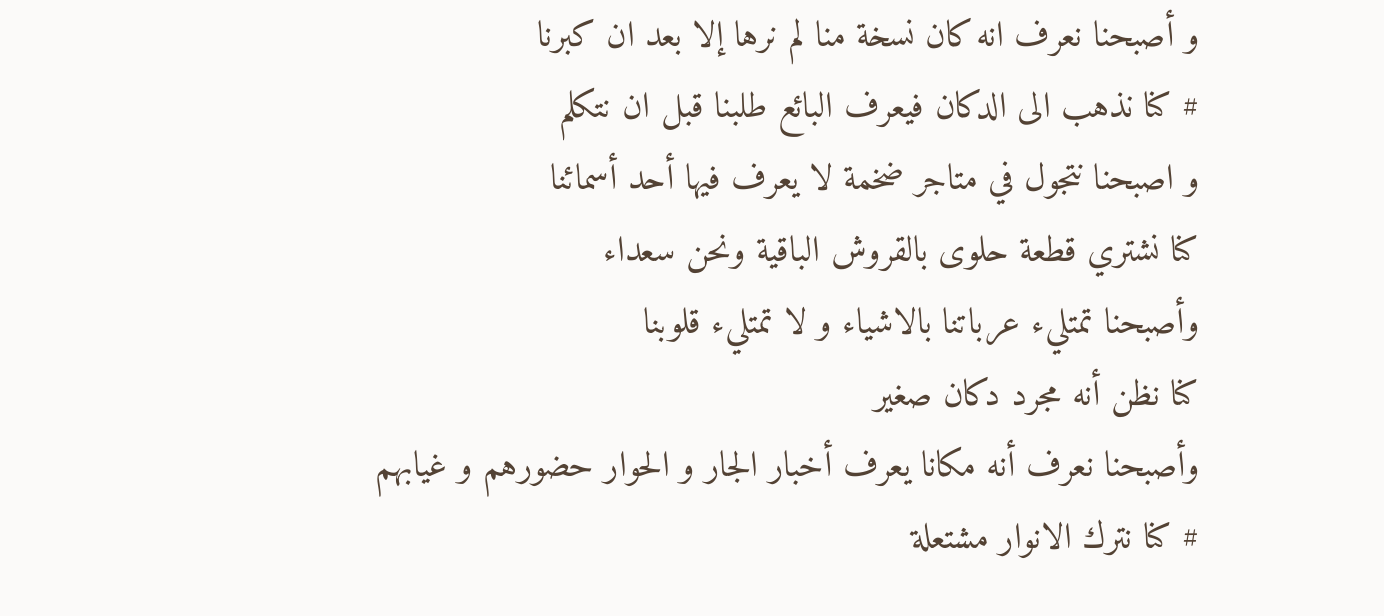و أصبحنا نعرف انه كان نسخة منا لم نرها إلا بعد ان كبرنا
# كنا نذهب الى الدكان فيعرف البائع طلبنا قبل ان نتكلم
و اصبحنا نتجول في متاجر ضخمة لا يعرف فيها أحد أسمائنا
كنا نشتري قطعة حلوى بالقروش الباقية ونحن سعداء
وأصبحنا تمتليء عرباتنا بالاشياء و لا تمتليء قلوبنا
كنا نظن أنه مجرد دكان صغير
وأصبحنا نعرف أنه مكانا يعرف أخبار الجار و الحوار حضورهم و غيابهم
# كنا نترك الانوار مشتعلة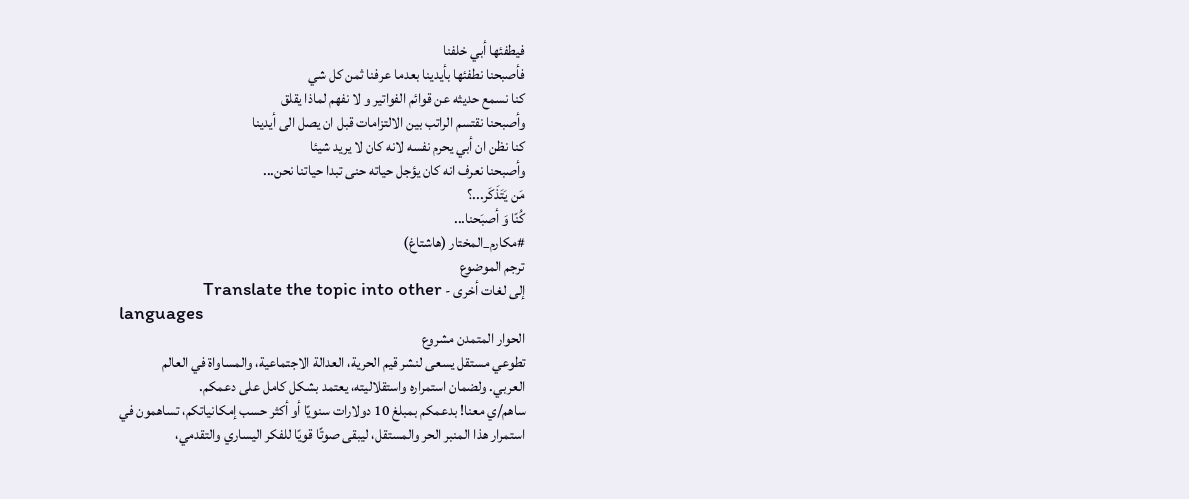فيطفئها أبي خلفنا
فأصبحنا نطفئها بأيدينا بعدما عرفنا ثمن كل شي
كنا نسمع حديثه عن قوائم الفواتير و لا نفهم لماذا يقلق
وأصبحنا نقتسم الراتب بين الالتزامات قبل ان يصل الى أيدينا
كنا نظن ان أبي يحرم نفسه لانه كان لا يريد شيئا
وأصبحنا نعرف انه كان يؤجل حياته حنى تبدا حياتنا نحن...
مَن يَتَذَكَر...؟
كُنّا وَ أصبَحنا...
#مكارم_المختار (هاشتاغ)
ترجم الموضوع
إلى لغات أخرى - Translate the topic into other
languages
الحوار المتمدن مشروع
تطوعي مستقل يسعى لنشر قيم الحرية، العدالة الاجتماعية، والمساواة في العالم
العربي. ولضمان استمراره واستقلاليته، يعتمد بشكل كامل على دعمكم.
ساهم/ي معنا! بدعمكم بمبلغ 10 دولارات سنويًا أو أكثر حسب إمكانياتكم، تساهمون في
استمرار هذا المنبر الحر والمستقل، ليبقى صوتًا قويًا للفكر اليساري والتقدمي،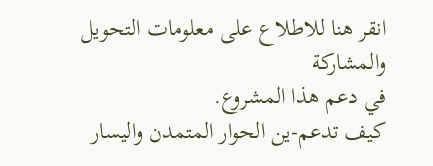انقر هنا للاطلاع على معلومات التحويل والمشاركة
في دعم هذا المشروع.
كيف تدعم-ين الحوار المتمدن واليسار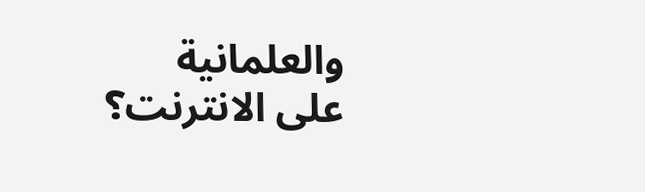والعلمانية
على الانترنت؟